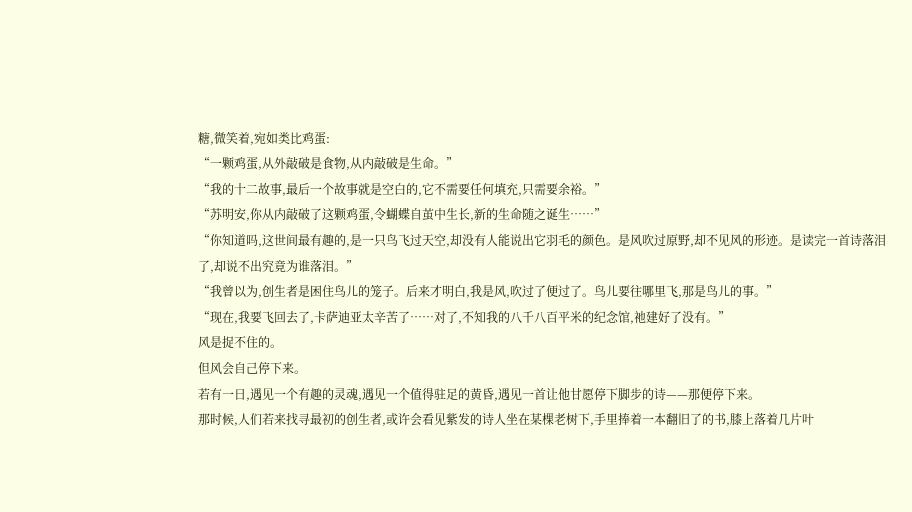糖,微笑着,宛如类比鸡蛋:
“一颗鸡蛋,从外敲破是食物,从内敲破是生命。”
“我的十二故事,最后一个故事就是空白的,它不需要任何填充,只需要余裕。”
“苏明安,你从内敲破了这颗鸡蛋,令蝴蝶自茧中生长,新的生命随之诞生……”
“你知道吗,这世间最有趣的,是一只鸟飞过天空,却没有人能说出它羽毛的颜色。是风吹过原野,却不见风的形迹。是读完一首诗落泪了,却说不出究竟为谁落泪。”
“我曾以为,创生者是困住鸟儿的笼子。后来才明白,我是风,吹过了便过了。鸟儿要往哪里飞,那是鸟儿的事。”
“现在,我要飞回去了,卡萨迪亚太辛苦了……对了,不知我的八千八百平米的纪念馆,祂建好了没有。”
风是捉不住的。
但风会自己停下来。
若有一日,遇见一个有趣的灵魂,遇见一个值得驻足的黄昏,遇见一首让他甘愿停下脚步的诗——那便停下来。
那时候,人们若来找寻最初的创生者,或许会看见紫发的诗人坐在某棵老树下,手里捧着一本翻旧了的书,膝上落着几片叶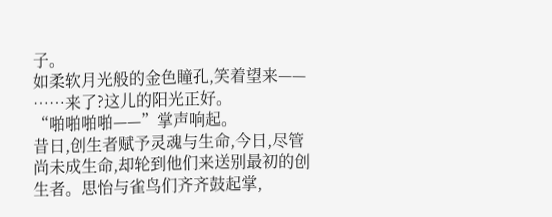子。
如柔软月光般的金色瞳孔,笑着望来——
……来了?这儿的阳光正好。
“啪啪啪啪——”掌声响起。
昔日,创生者赋予灵魂与生命,今日,尽管尚未成生命,却轮到他们来送别最初的创生者。思怡与雀鸟们齐齐鼓起掌,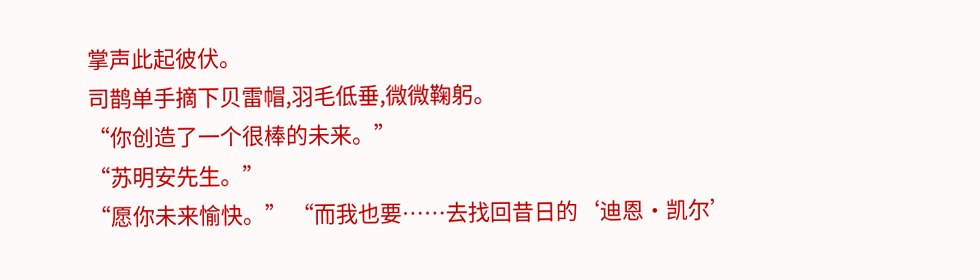掌声此起彼伏。
司鹊单手摘下贝雷帽,羽毛低垂,微微鞠躬。
“你创造了一个很棒的未来。”
“苏明安先生。”
“愿你未来愉快。” “而我也要……去找回昔日的‘迪恩·凯尔’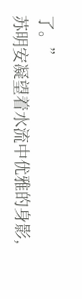了。”
苏明安凝望着水流中优雅的身影,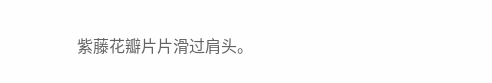紫藤花瓣片片滑过肩头。